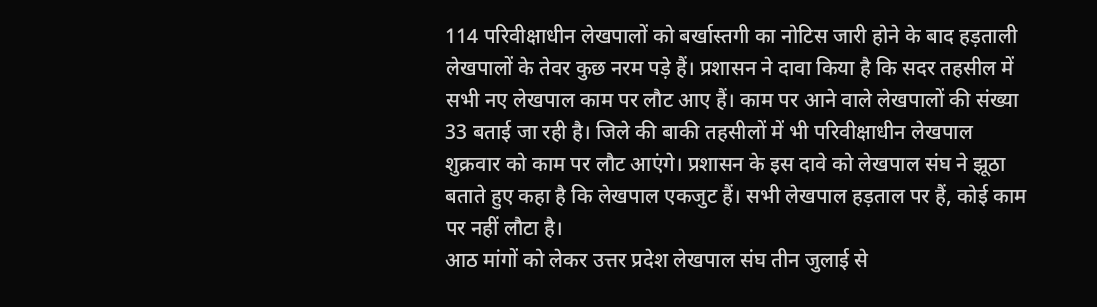114 परिवीक्षाधीन लेखपालों को बर्खास्तगी का नोटिस जारी होने के बाद हड़ताली लेखपालों के तेवर कुछ नरम पड़े हैं। प्रशासन ने दावा किया है कि सदर तहसील में सभी नए लेखपाल काम पर लौट आए हैं। काम पर आने वाले लेखपालों की संख्या 33 बताई जा रही है। जिले की बाकी तहसीलों में भी परिवीक्षाधीन लेखपाल शुक्रवार को काम पर लौट आएंगे। प्रशासन के इस दावे को लेखपाल संघ ने झूठा बताते हुए कहा है कि लेखपाल एकजुट हैं। सभी लेखपाल हड़ताल पर हैं, कोई काम पर नहीं लौटा है।
आठ मांगों को लेकर उत्तर प्रदेश लेखपाल संघ तीन जुलाई से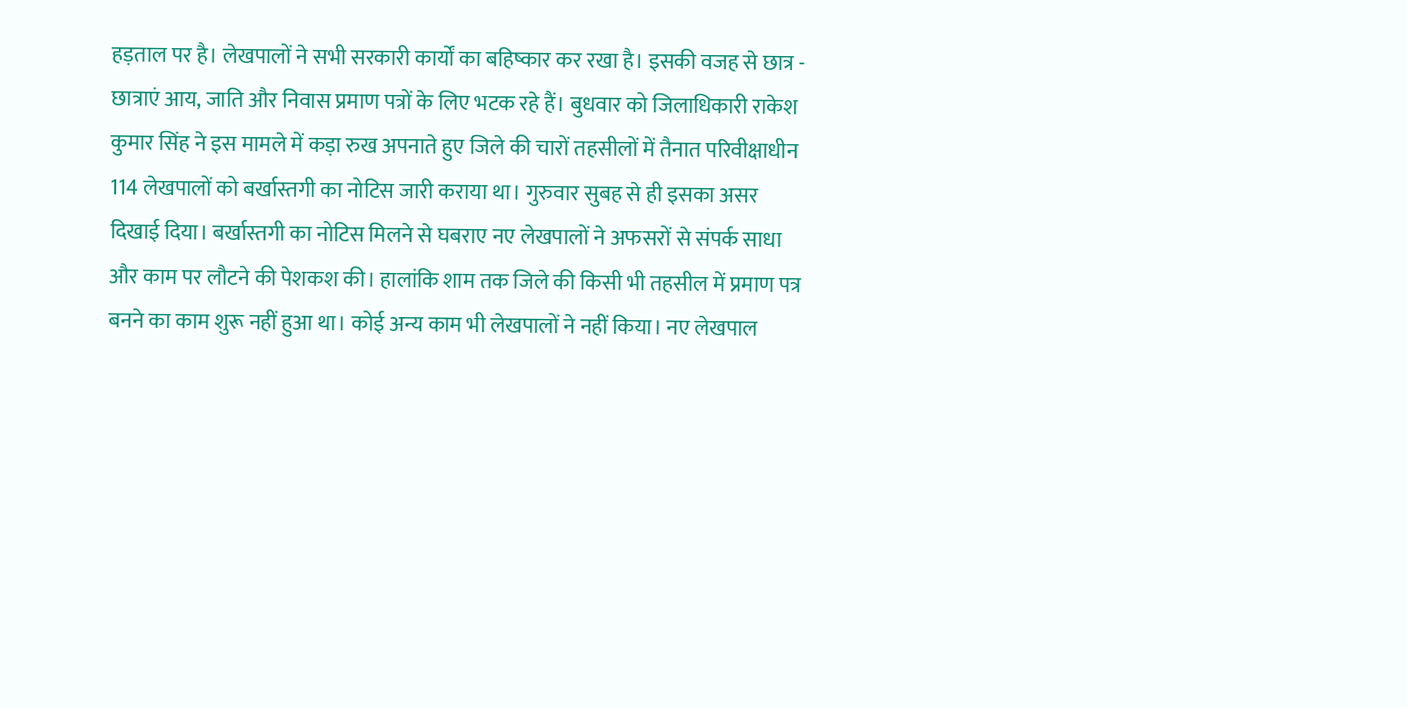हड़ताल पर है। लेखपालों ने सभी सरकारी कार्यों का बहिष्कार कर रखा है। इसकी वजह से छात्र - छात्राएं आय, जाति और निवास प्रमाण पत्रों के लिए भटक रहे हैं। बुधवार को जिलाधिकारी राकेश कुमार सिंह ने इस मामले में कड़ा रुख अपनाते हुए जिले की चारों तहसीलों में तैनात परिवीक्षाधीन 114 लेखपालों को बर्खास्तगी का नोटिस जारी कराया था। गुरुवार सुबह से ही इसका असर दिखाई दिया। बर्खास्तगी का नोटिस मिलने से घबराए नए लेखपालों ने अफसरों से संपर्क साधा और काम पर लौटने की पेशकश की। हालांकि शाम तक जिले की किसी भी तहसील में प्रमाण पत्र बनने का काम शुरू नहीं हुआ था। कोई अन्य काम भी लेखपालों ने नहीं किया। नए लेखपाल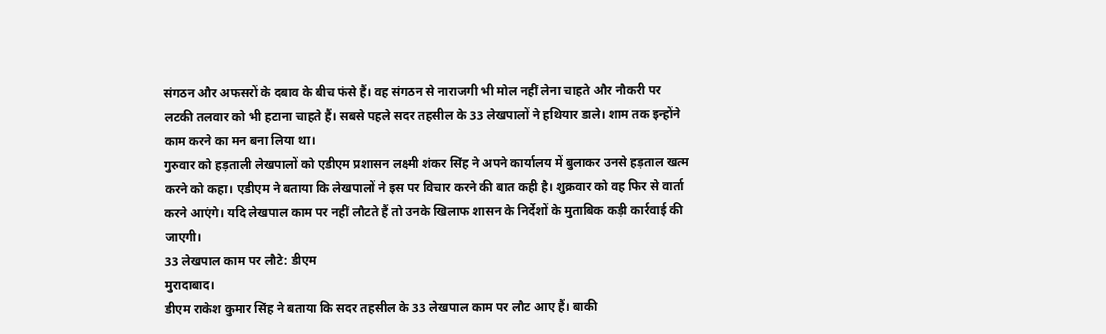संगठन और अफसरों के दबाव के बीच फंसे हैं। वह संगठन से नाराजगी भी मोल नहीं लेना चाहते और नौकरी पर लटकी तलवार को भी हटाना चाहते हैं। सबसे पहले सदर तहसील के 33 लेखपालों ने हथियार डाले। शाम तक इन्होंने काम करने का मन बना लिया था।
गुरुवार को हड़ताली लेखपालों को एडीएम प्रशासन लक्ष्मी शंकर सिंह ने अपने कार्यालय में बुलाकर उनसे हड़ताल खत्म करने को कहा। एडीएम ने बताया कि लेखपालों ने इस पर विचार करने की बात कही है। शुक्रवार को वह फिर से वार्ता करने आएंगे। यदि लेखपाल काम पर नहीं लौटते हैं तो उनके खिलाफ शासन के निर्देशों के मुताबिक कड़ी कार्रवाई की जाएगी।
33 लेखपाल काम पर लौटे: डीएम
मुरादाबाद।
डीएम राकेश कुमार सिंह ने बताया कि सदर तहसील के 33 लेखपाल काम पर लौट आए हैं। बाकी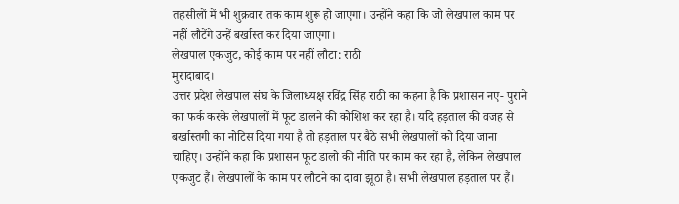तहसीलों में भी शुक्रवार तक काम शुरू हो जाएगा। उन्होंने कहा कि जो लेखपाल काम पर नहीं लौटेंगे उन्हें बर्खास्त कर दिया जाएगा।
लेखपाल एकजुट, कोई काम पर नहीं लौटा: राठी
मुरादाबाद।
उत्तर प्रदेश लेखपाल संघ के जिलाध्यक्ष रविंद्र सिंह राठी का कहना है कि प्रशासन नए- पुराने का फर्क करके लेखपालों में फूट डालने की कोशिश कर रहा है। यदि हड़ताल की वजह से बर्खास्तगी का नोटिस दिया गया है तो हड़ताल पर बैठे सभी लेखपालों को दिया जाना चाहिए। उन्होंने कहा कि प्रशासन फूट डालो की नीति पर काम कर रहा है, लेकिन लेखपाल एकजुट हैं। लेखपालों के काम पर लौटने का दावा झूठा है। सभी लेखपाल हड़ताल पर हैं।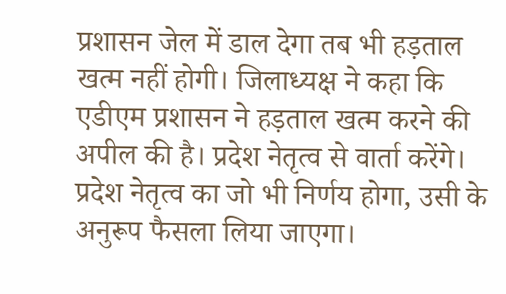प्रशासन जेल में डाल देगा तब भी हड़ताल खत्म नहीं होगी। जिलाध्यक्ष ने कहा कि एडीएम प्रशासन ने हड़ताल खत्म करने की अपील की है। प्रदेश नेतृत्व से वार्ता करेंगे। प्रदेश नेतृत्व का जो भी निर्णय होगा, उसी के अनुरूप फैसला लिया जाएगा।